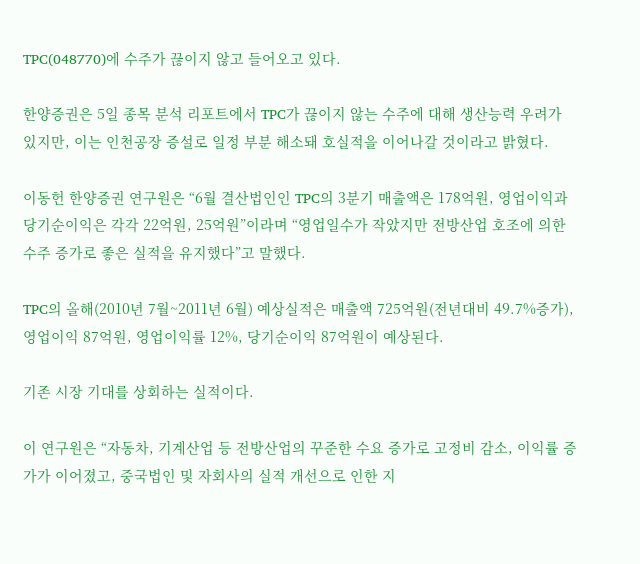TPC(048770)에 수주가 끊이지 않고 들어오고 있다.

한양증권은 5일 종목 분석 리포트에서 TPC가 끊이지 않는 수주에 대해 생산능력 우려가 있지만, 이는 인천공장 증설로 일정 부분 해소돼 호실적을 이어나갈 것이라고 밝혔다.

이동헌 한양증권 연구원은 “6월 결산법인인 TPC의 3분기 매출액은 178억원, 영업이익과 당기순이익은 각각 22억원, 25억원”이라며 “영업일수가 작았지만 전방산업 호조에 의한 수주 증가로 좋은 실적을 유지했다”고 말했다.

TPC의 올해(2010년 7월~2011년 6월) 예상실적은 매출액 725억원(전년대비 49.7%증가), 영업이익 87억원, 영업이익률 12%, 당기순이익 87억원이 예상된다.

기존 시장 기대를 상회하는 실적이다.

이 연구원은 “자동차, 기계산업 등 전방산업의 꾸준한 수요 증가로 고정비 감소, 이익률 증가가 이어졌고, 중국법인 및 자회사의 실적 개선으로 인한 지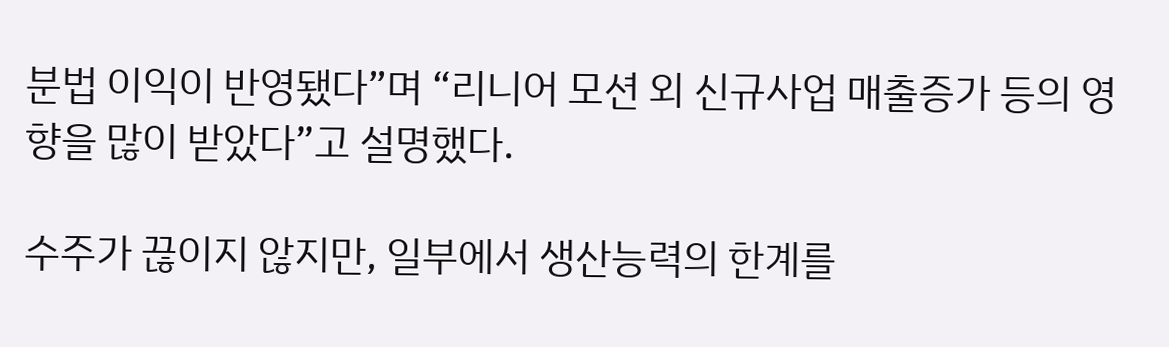분법 이익이 반영됐다”며 “리니어 모션 외 신규사업 매출증가 등의 영향을 많이 받았다”고 설명했다.

수주가 끊이지 않지만, 일부에서 생산능력의 한계를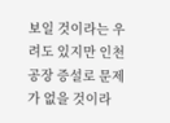보일 것이라는 우려도 있지만 인천 공장 증설로 문제가 없을 것이라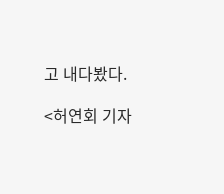고 내다봤다.

<허연회 기자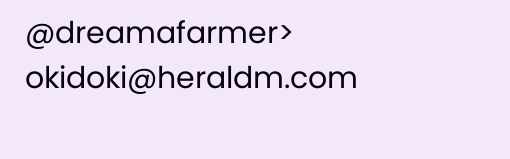@dreamafarmer> okidoki@heraldm.com